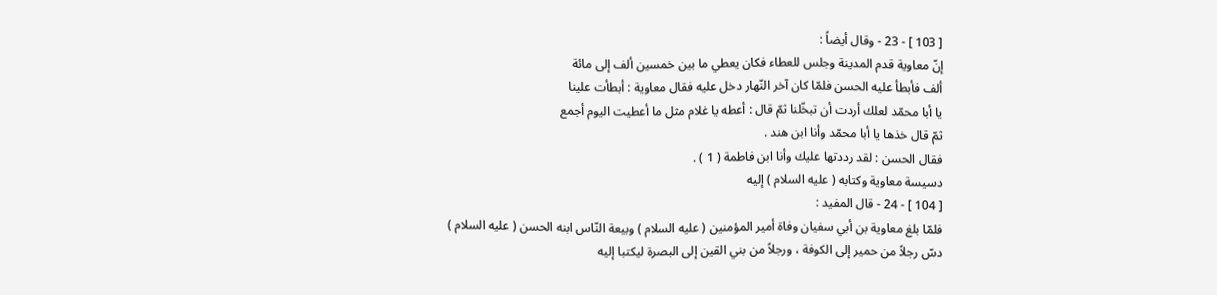[ 103 ] - 23 - وقال أيضاً :
إنّ معاوية قدم المدينة وجلس للعطاء فكان يعطي ما بين خمسين ألف إلى مائة
ألف فأبطأ عليه الحسن فلمّا كان آخر النّهار دخل عليه فقال معاوية : أبطأت علينا
يا أبا محمّد لعلك أردت أن تبخّلنا ثمّ قال : أعطه يا غلام مثل ما أعطيت اليوم أجمع
ثمّ قال خذها يا أبا محمّد وأنا ابن هند .
فقال الحسن : لقد رددتها عليك وأنا ابن فاطمة ( 1 ) .
دسيسة معاوية وكتابه ( عليه السلام ) إليه
[ 104 ] - 24 - قال المفيد :
فلمّا بلغ معاوية بن أبي سفيان وفاة أمير المؤمنين ( عليه السلام ) وبيعة النّاس ابنه الحسن ( عليه السلام )
دسّ رجلاً من حمير إلى الكوفة ، ورجلاً من بني القين إلى البصرة ليكتبا إليه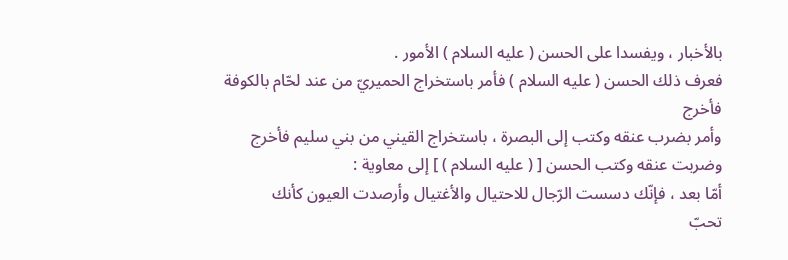بالأخبار ، ويفسدا على الحسن ( عليه السلام ) الأمور .
فعرف ذلك الحسن ( عليه السلام ) فأمر باستخراج الحميريّ من عند لحّام بالكوفة فأخرج
وأمر بضرب عنقه وكتب إلى البصرة ، باستخراج القيني من بني سليم فأخرج
وضربت عنقه وكتب الحسن [ ( عليه السلام ) ] إلى معاوية :
أمّا بعد ، فإنّك دسست الرّجال للاحتيال والأغتيال وأرصدت العيون كأنك
تحبّ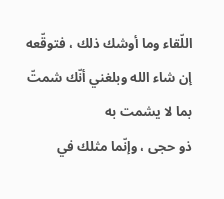اللّقاء وما أوشك ذلك ، فتوقّعه إن شاء الله وبلغني أنّك شمتّ بما لا يشمت به
ذو حجى ، وإنّما مثلك في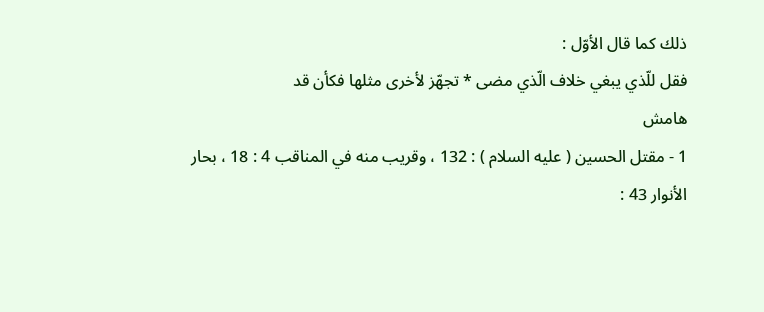ذلك كما قال الأوّل :
فقل للّذي يبغي خلاف الّذي مضى * تجهّز لأخرى مثلها فكأن قد
هامش
1 - مقتل الحسين ( عليه السلام ) : 132 ، وقريب منه في المناقب 4 : 18 ، بحار الأنوار 43 :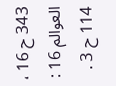343 ح 16 ، العوالم 16 : 114 ح 3 .